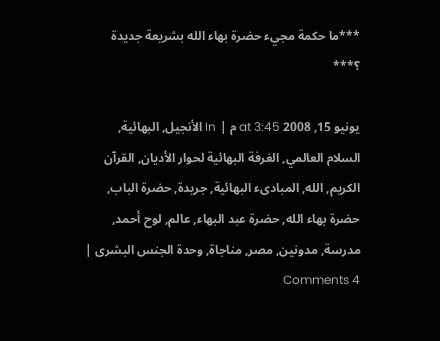***ما حكمة مجيء حضرة بهاء الله بشريعة جديدة ؟***

يونيو 15, 2008 at 3:45 م | In الأنجيل, البهائية, السلام العالمي, الغرفة البهائية لحوار الأديان, القرآن الكريم, الله, المبادىء البهائية, جريدة, حضرة الباب, حضرة بهاء الله, حضرة عبد البهاء, عالم, لوح أحمد, مدرسة, مدونين, مصر, مناجاة, وحدة الجنس البشرى | 4 Comments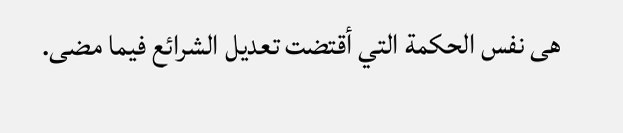هى نفس الحكمة التي أقتضت تعديل الشرائع فيما مضى.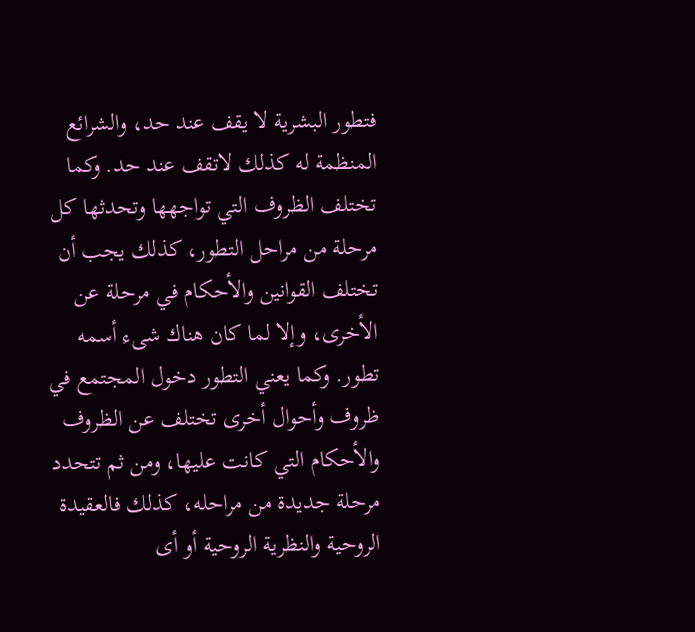فتطور البشرية لا يقف عند حد، والشرائع المنظمة له كذلك لاتقف عند حد. وكما تختلف الظروف التي تواجهها وتحدثها كل مرحلة من مراحل التطور، كذلك يجب أن تختلف القوانين والأحكام في مرحلة عن الأخرى، وإلا لما كان هناك شىء أسمه تطور. وكما يعني التطور دخول المجتمع في ظروف وأحوال أخرى تختلف عن الظروف والأحكام التي كانت عليها، ومن ثم تتحدد مرحلة جديدة من مراحله، كذلك فالعقيدة الروحية والنظرية الروحية أو أى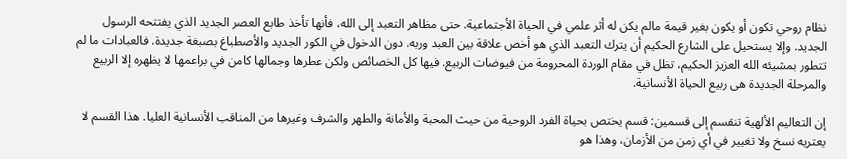نظام روحي تكون أو يكون بغير قيمة مالم يكن له أثر علمي في الحياة الأجتماعية. حتى مظاهر التعبد إلى الله، فأنها تأخذ طابع العصر الجديد الذي يفتتحه الرسول الجديد. وإلا يستحيل على الشارع الحكيم أن يترك التعبد الذي هو أخص علاقة بين العبد وربه. دون الدخول في الكور الجديد والأصطباغ بصبغة جديدة. فالعبادات ما لم تتطور بمشيئه الله العزيز الحكيم، تظل في مقام الوردة المحرومة من فيوضات الربيع. فيها كل الخصائص ولكن عطرها وجمالها كامن في براعمها لا يظهره إلا الربيع والمرحلة الجديدة هى ربيع الحياة الأنسانية.

إن التعاليم الألهية تنقسم إلى قسمين: قسم يختص بحياة الفرد الروحية من حيث المحبة والأمانة والطهر والشرف وغيرها من المناقب الأنسانية العليا. هذا القسم لا يعتريه نسخ ولا تغيير في أي زمن من الأزمان، وهذا هو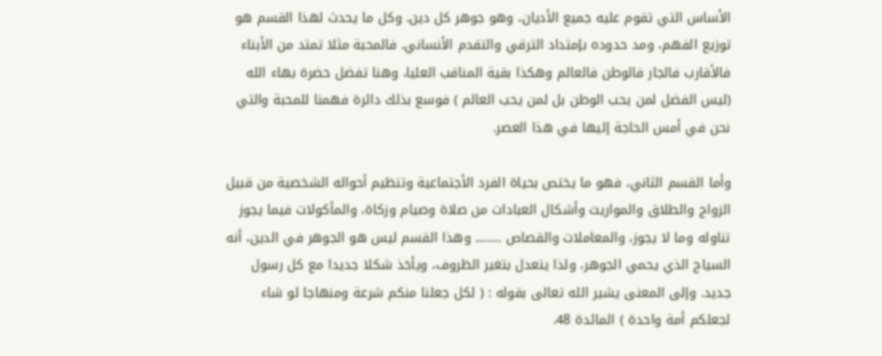الأساس التي تقوم عليه جميع الأديان، وهو جوهر كل دين. وكل ما يحدث لهذا القسم هو توزيع الفهم، ومد حدوده بإمتداد الترقي والتقدم الأنساني. فالمحبة مثلا تمتد من الأبناء فالأقارب فالجار فالوطن فالعالم وهكذا بقية المناقب العليا، وهنا تفضل حضرة بهاء الله (ليس الفضل لمن يحب الوطن بل لمن يحب العالم ) فوسع بذلك دائرة فهمنا للمحبة والتي نحن في أمس الحاجة إليها في هذا العصر.

وأما القسم الثاني، فهو ما يختص بحياة الفرد الأجتماعية وتنظيم أحواله الشخصية من قبيل الزواج والطلاق والمواريث وأشكال العبادات من صلاة وصيام وزكاة، والمأكولات فيما يجوز تناوله وما لا يجوز، والمعاملات والقصاص …….. وهذا القسم ليس هو الجوهر في الدين، أنه السياج الذي يحمي الجوهر، ولذا يتعدل بتغير الظروف، ويأخذ شكلا جديدا مع كل رسول جديد. وإلى المعنى يشير الله تعالى بقوله : ( لكل جعلنا منكم شرعة ومنهاجا لو شاء لجعلكم أمة واحدة ) المائدة 48.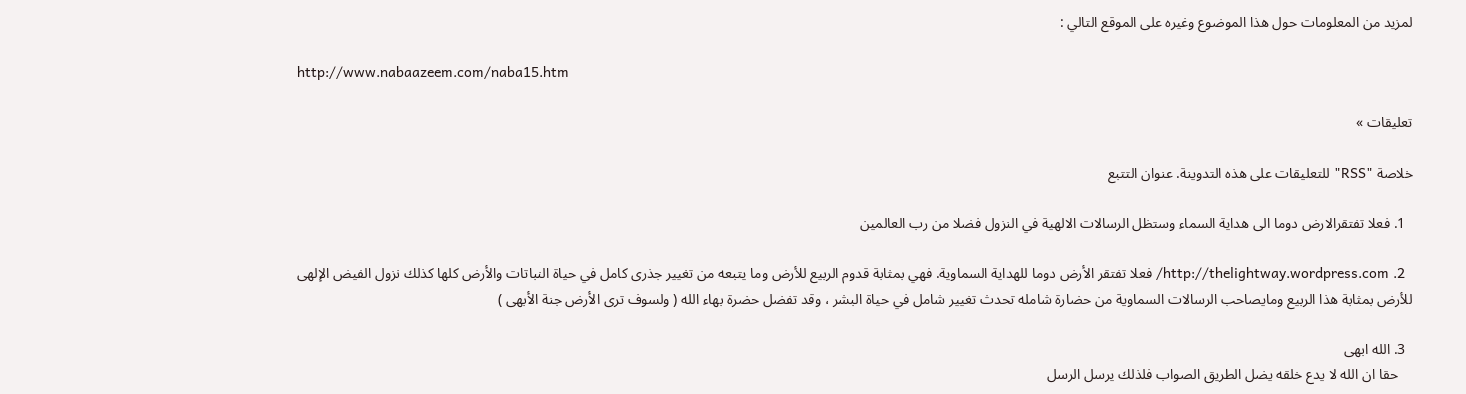لمزيد من المعلومات حول هذا الموضوع وغيره على الموقع التالي :

http://www.nabaazeem.com/naba15.htm

تعليقات »

خلاصة "RSS" للتعليقات على هذه التدوينة. عنوان التتبع

  1. فعلا تفتقرالارض دوما الى هداية السماء وستظل الرسالات الالهية في النزول فضلا من رب العالمين

  2. http://thelightway.wordpress.com/ فعلا تفتقر الأرض دوما للهداية السماوية. فهي بمثابة قدوم الربيع للأرض وما يتبعه من تغيير جذرى كامل في حياة النباتات والأرض كلها كذلك نزول الفيض الإلهى للأرض بمثابة هذا الربيع ومايصاحب الرسالات السماوية من حضارة شامله تحدث تغيير شامل في حياة البشر ، وقد تفضل حضرة بهاء الله ( ولسوف ترى الأرض جنة الأبهى )

  3. الله ابهى
    حقا ان الله لا يدع خلقه يضل الطريق الصواب فلذلك يرسل الرسل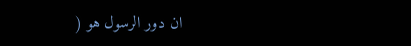ان دور الرسول هو (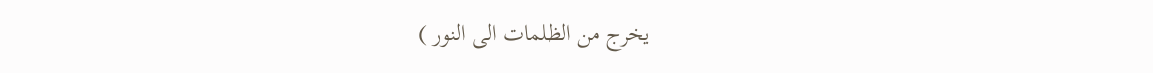يخرج من الظلمات الى النور )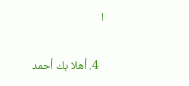ا

  4. أهلا بك أحمد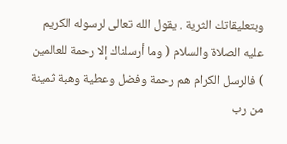وبتعليقاتك الثرية . يقول الله تعالى لرسوله الكريم عليه الصلاة والسلام ( وما أرسلناك إلا رحمة للعالمين ) فالرسل الكرام هم رحمة وفضل وعطية وهبة ثمينة من رب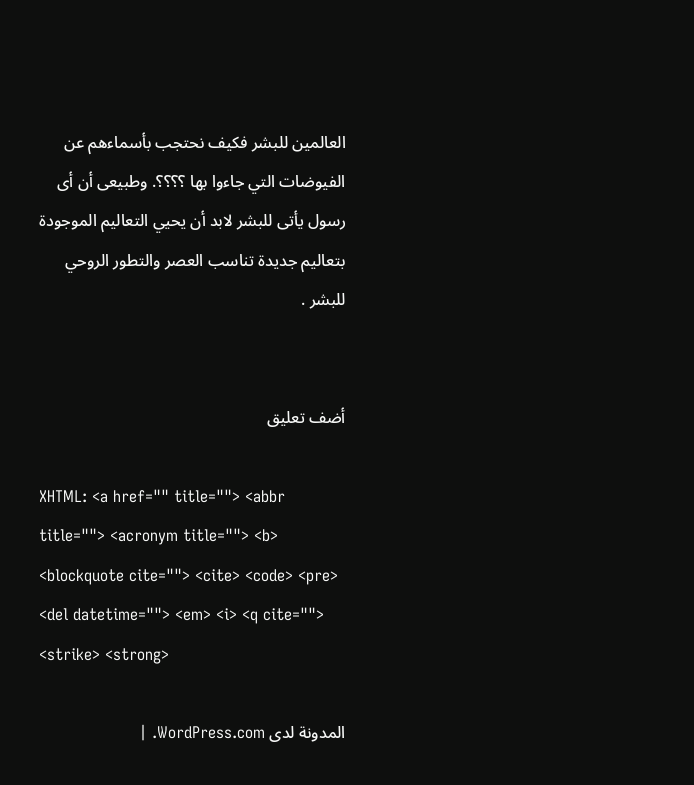العالمين للبشر فكيف نحتجب بأسماءهم عن الفيوضات التي جاءوا بها ؟؟؟؟. وطبيعى أن أى رسول يأتى للبشر لابد أن يحيي التعاليم الموجودة بتعاليم جديدة تناسب العصر والتطور الروحي للبشر .


أضف تعليق

XHTML: <a href="" title=""> <abbr title=""> <acronym title=""> <b> <blockquote cite=""> <cite> <code> <pre> <del datetime=""> <em> <i> <q cite=""> <strike> <strong>

المدونة لدى WordPress.com. |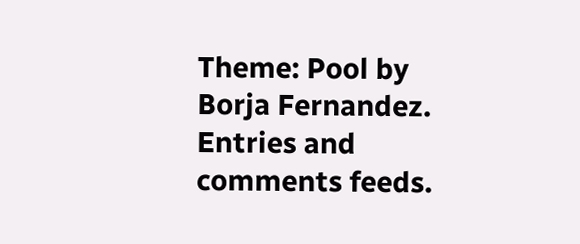Theme: Pool by Borja Fernandez.
Entries and comments feeds.